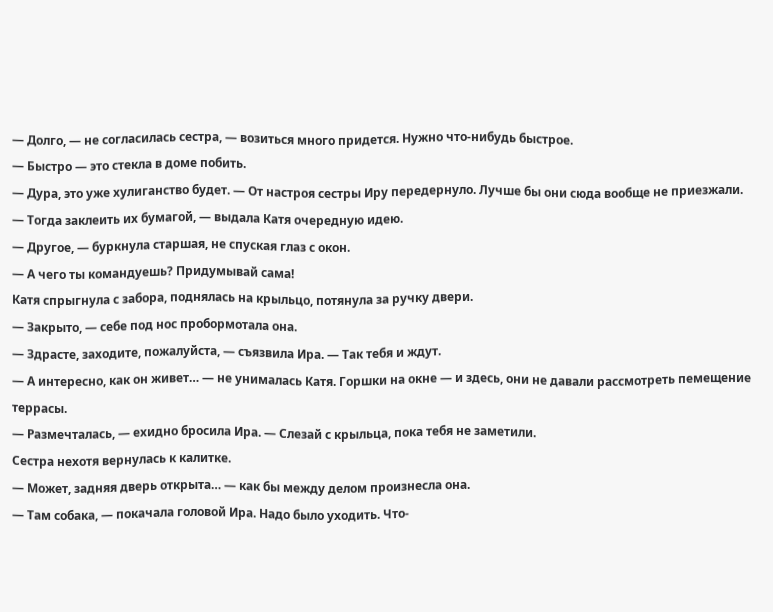— Долго, — не согласилась сестра, — возиться много придется. Нужно что-нибудь быстрое.
— Быстро — это стекла в доме побить.
— Дура, это уже хулиганство будет. — От настроя сестры Иру передернуло. Лучше бы они сюда вообще не приезжали.
— Тогда заклеить их бумагой, — выдала Катя очередную идею.
— Другое, — буркнула старшая, не спуская глаз с окон.
— А чего ты командуешь? Придумывай сама!
Катя спрыгнула с забора, поднялась на крыльцо, потянула за ручку двери.
— Закрыто, — себе под нос пробормотала она.
— Здрасте, заходите, пожалуйста, — съязвила Ира. — Так тебя и ждут.
— А интересно, как он живет… — не унималась Катя. Горшки на окне — и здесь, они не давали рассмотреть пемещение террасы.
— Размечталась, — ехидно бросила Ира. — Слезай с крыльца, пока тебя не заметили.
Сестра нехотя вернулась к калитке.
— Может, задняя дверь открыта… — как бы между делом произнесла она.
— Там собака, — покачала головой Ира. Надо было уходить. Что-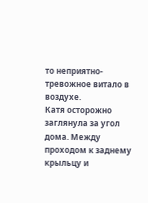то неприятно-тревожное витало в воздухе.
Катя осторожно заглянула за угол дома. Между проходом к заднему крыльцу и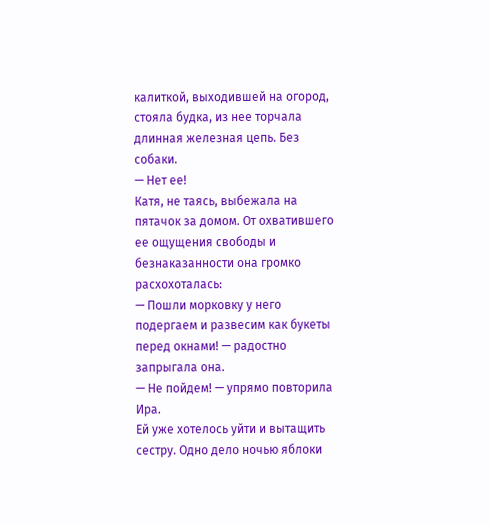калиткой, выходившей на огород, стояла будка, из нее торчала длинная железная цепь. Без собаки.
— Нет ее!
Катя, не таясь, выбежала на пятачок за домом. От охватившего ее ощущения свободы и безнаказанности она громко расхохоталась:
— Пошли морковку у него подергаем и развесим как букеты перед окнами! — радостно запрыгала она.
— Не пойдем! — упрямо повторила Ира.
Ей уже хотелось уйти и вытащить сестру. Одно дело ночью яблоки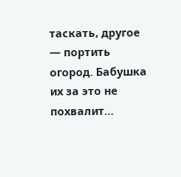таскать, другое — портить огород. Бабушка их за это не похвалит…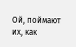Ой, поймают их, как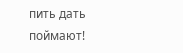пить дать поймают!